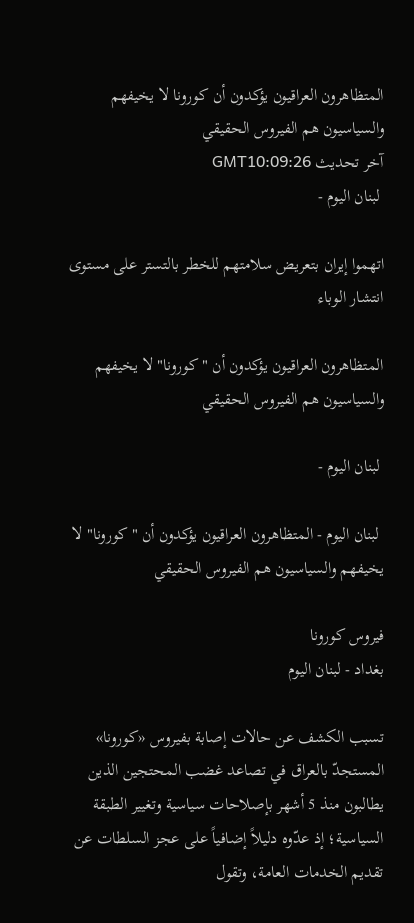المتظاهرون العراقيون يؤكدون أن كورونا لا يخيفهم والسياسيون هم الفيروس الحقيقي
آخر تحديث GMT10:09:26
 لبنان اليوم -

اتهموا إيران بتعريض سلامتهم للخطر بالتستر على مستوى انتشار الوباء

المتظاهرون العراقيون يؤكدون أن "كورونا" لا يخيفهم والسياسيون هم الفيروس الحقيقي

 لبنان اليوم -

 لبنان اليوم - المتظاهرون العراقيون يؤكدون أن "كورونا" لا يخيفهم والسياسيون هم الفيروس الحقيقي

فيروس كورونا
بغداد - لبنان اليوم

تسبب الكشف عن حالات إصابة بفيروس «كورونا» المستجدّ بالعراق في تصاعد غضب المحتجين الذين يطالبون منذ 5 أشهر بإصلاحات سياسية وتغيير الطبقة السياسية؛ إذ عدّوه دليلاً إضافياً على عجز السلطات عن تقديم الخدمات العامة، وتقول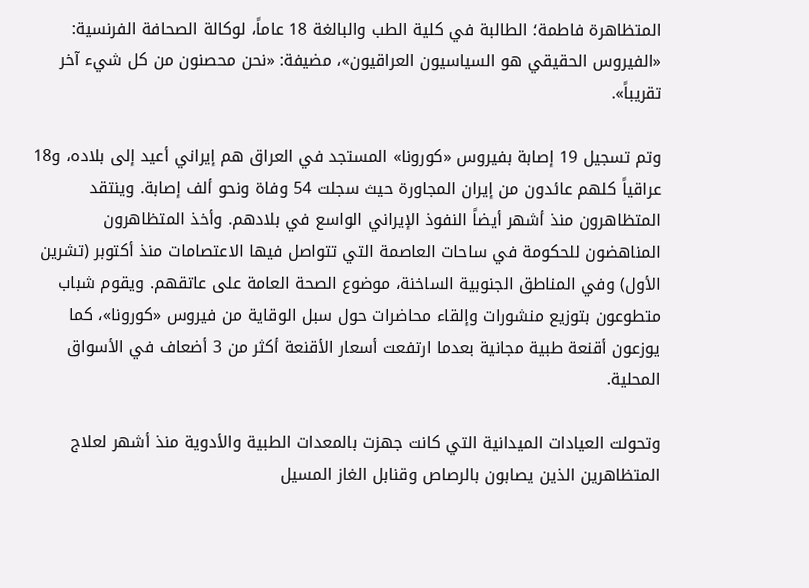المتظاهرة فاطمة؛ الطالبة في كلية الطب والبالغة 18 عاماً، لوكالة الصحافة الفرنسية: «الفيروس الحقيقي هو السياسيون العراقيون»، مضيفة: «نحن محصنون من كل شيء آخر تقريباً».

وتم تسجيل 19 إصابة بفيروس «كورونا» المستجد في العراق هم إيراني أعيد إلى بلاده، و18 عراقياً كلهم عائدون من إيران المجاورة حيث سجلت 54 وفاة ونحو ألف إصابة. وينتقد المتظاهرون منذ أشهر أيضاً النفوذ الإيراني الواسع في بلادهم. وأخذ المتظاهرون المناهضون للحكومة في ساحات العاصمة التي تتواصل فيها الاعتصامات منذ أكتوبر (تشرين الأول) وفي المناطق الجنوبية الساخنة، موضوع الصحة العامة على عاتقهم. ويقوم شباب متطوعون بتوزيع منشورات وإلقاء محاضرات حول سبل الوقاية من فيروس «كورونا»، كما يوزعون أقنعة طبية مجانية بعدما ارتفعت أسعار الأقنعة أكثر من 3 أضعاف في الأسواق المحلية.

وتحولت العيادات الميدانية التي كانت جهزت بالمعدات الطبية والأدوية منذ أشهر لعلاج المتظاهرين الذين يصابون بالرصاص وقنابل الغاز المسيل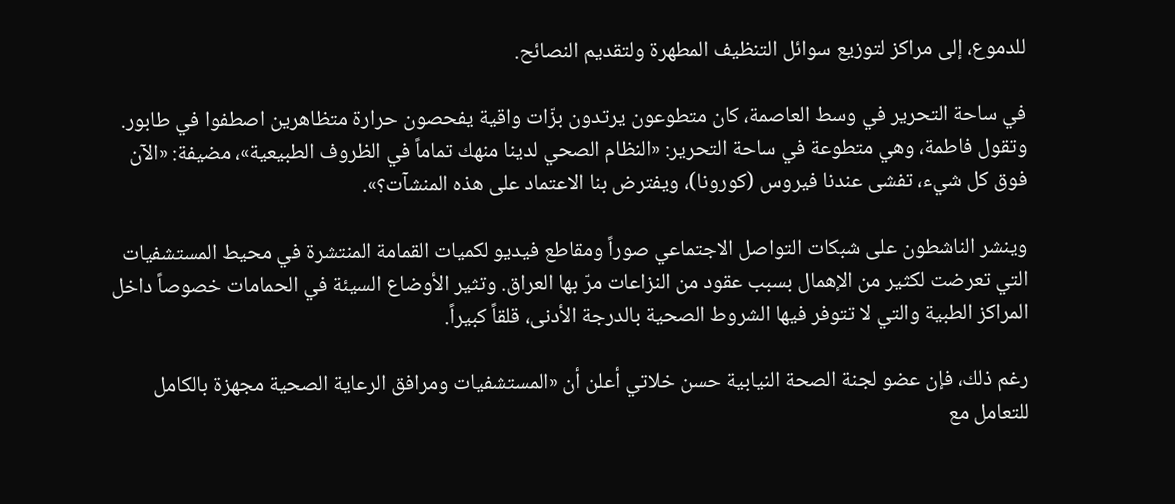للدموع، إلى مراكز لتوزيع سوائل التنظيف المطهرة ولتقديم النصائح.

في ساحة التحرير في وسط العاصمة، كان متطوعون يرتدون بزّات واقية يفحصون حرارة متظاهرين اصطفوا في طابور. وتقول فاطمة، وهي متطوعة في ساحة التحرير: «النظام الصحي لدينا منهك تماماً في الظروف الطبيعية»، مضيفة: «الآن فوق كل شيء، تفشى عندنا فيروس (كورونا)، ويفترض بنا الاعتماد على هذه المنشآت؟».

وينشر الناشطون على شبكات التواصل الاجتماعي صوراً ومقاطع فيديو لكميات القمامة المنتشرة في محيط المستشفيات التي تعرضت لكثير من الإهمال بسبب عقود من النزاعات مرّ بها العراق. وتثير الأوضاع السيئة في الحمامات خصوصاً داخل المراكز الطبية والتي لا تتوفر فيها الشروط الصحية بالدرجة الأدنى، قلقاً كبيراً.

رغم ذلك، فإن عضو لجنة الصحة النيابية حسن خلاتي أعلن أن «المستشفيات ومرافق الرعاية الصحية مجهزة بالكامل للتعامل مع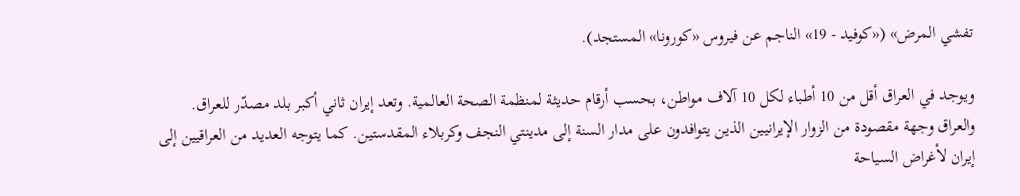تفشي المرض» («كوفيد - 19» الناجم عن فيروس «كورونا» المستجد).

ويوجد في العراق أقل من 10 أطباء لكل 10 آلاف مواطن، بحسب أرقام حديثة لمنظمة الصحة العالمية. وتعد إيران ثاني أكبر بلد مصدّر للعراق. والعراق وجهة مقصودة من الزوار الإيرانيين الذين يتوافدون على مدار السنة إلى مدينتي النجف وكربلاء المقدستين. كما يتوجه العديد من العراقيين إلى إيران لأغراض السياحة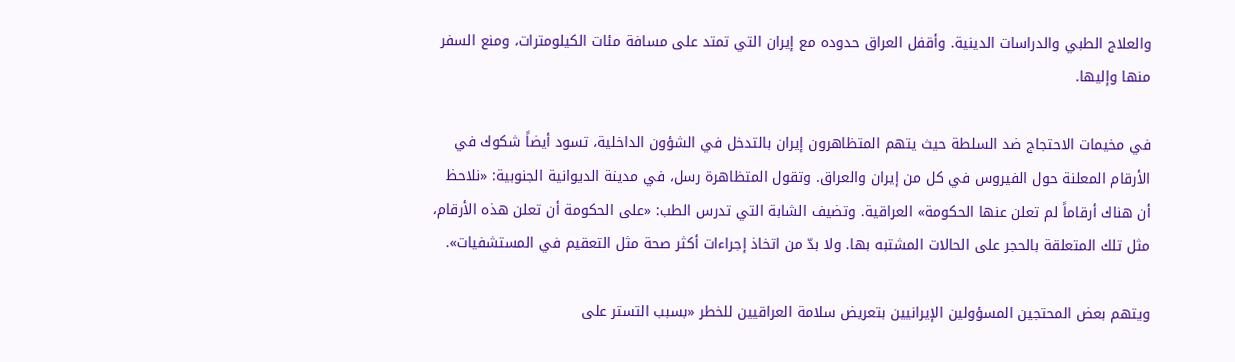والعلاج الطبي والدراسات الدينية. وأقفل العراق حدوده مع إيران التي تمتد على مسافة مئات الكيلومترات، ومنع السفر منها وإليها.

في مخيمات الاحتجاج ضد السلطة حيث يتهم المتظاهرون إيران بالتدخل في الشؤون الداخلية، تسود أيضاً شكوك في الأرقام المعلنة حول الفيروس في كل من إيران والعراق. وتقول المتظاهرة رسل، في مدينة الديوانية الجنوبية: «نلاحظ أن هناك أرقاماً لم تعلن عنها الحكومة» العراقية. وتضيف الشابة التي تدرس الطب: «على الحكومة أن تعلن هذه الأرقام، مثل تلك المتعلقة بالحجر على الحالات المشتبه بها. ولا بدّ من اتخاذ إجراءات أكثر صحة مثل التعقيم في المستشفيات».

ويتهم بعض المحتجين المسؤولين الإيرانيين بتعريض سلامة العراقيين للخطر «بسبب التستر على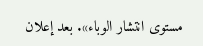مستوى انتشار الوباء». بعد إعلان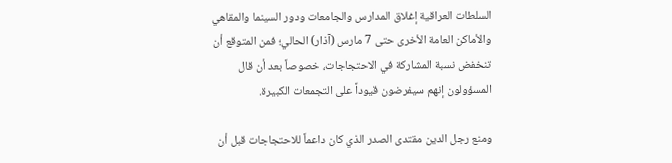السلطات العراقية إغلاق المدارس والجامعات ودور السينما والمقاهي والأماكن العامة الأخرى حتى 7 مارس (آذار) الحالي؛ فمن المتوقع أن تنخفض نسبة المشاركة في الاحتجاجات، خصوصاً بعد أن قال المسؤولون إنهم سيفرضون قيوداً على التجمعات الكبيرة.

ومنع رجل الدين مقتدى الصدر الذي كان داعماً للاحتجاجات قبل أن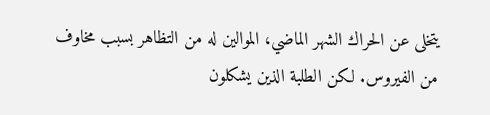يتخلى عن الحراك الشهر الماضي، الموالين له من التظاهر بسبب مخاوف من الفيروس. لكن الطلبة الذين يشكلون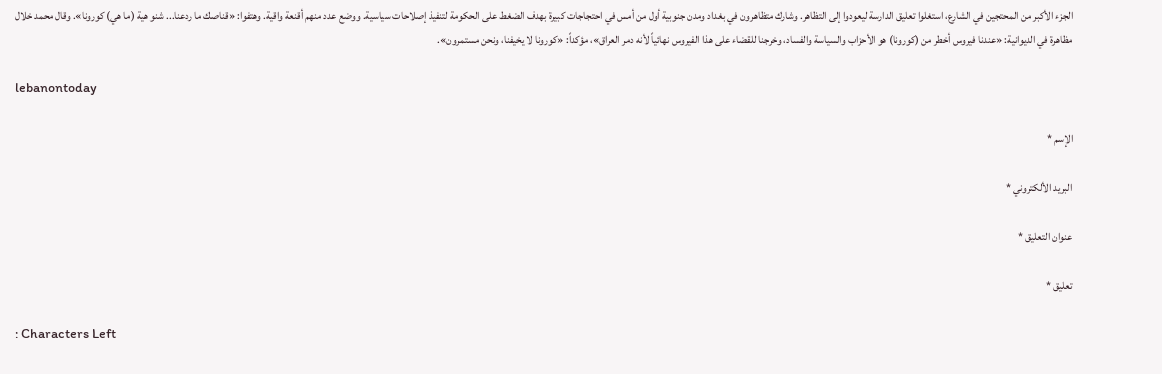الجزء الأكبر من المحتجين في الشارع، استغلوا تعليق الدارسة ليعودوا إلى التظاهر. وشارك متظاهرون في بغداد ومدن جنوبية أول من أمس في احتجاجات كبيرة بهدف الضغط على الحكومة لتنفيذ إصلاحات سياسية. ووضع عدد منهم أقنعة واقية. وهتفوا: «قناصك ما ردعنا... شنو هية (ما هي) كورونا». وقال محمد خلال مظاهرة في الديوانية: «عندنا فيروس أخطر من (كورونا) هو الأحزاب والسياسة والفساد، وخرجنا للقضاء على هذا الفيروس نهائياً لأنه دمر العراق»، مؤكداً: «كورونا لا يخيفنا، ونحن مستمرون».

lebanontoday

الإسم *

البريد الألكتروني *

عنوان التعليق *

تعليق *

: Characters Left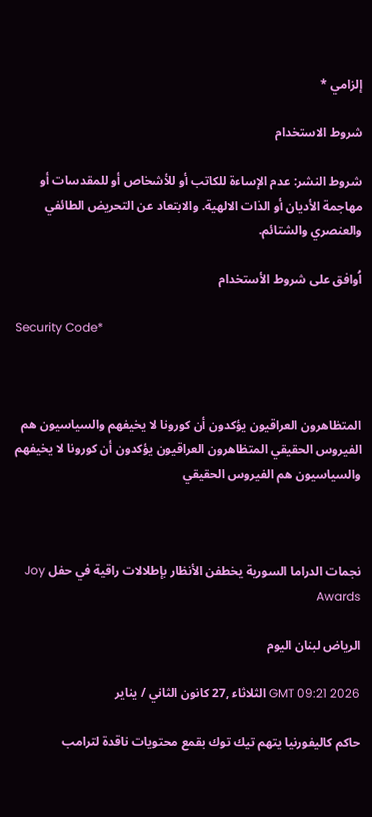إلزامي *

شروط الاستخدام

شروط النشر: عدم الإساءة للكاتب أو للأشخاص أو للمقدسات أو مهاجمة الأديان أو الذات الالهية. والابتعاد عن التحريض الطائفي والعنصري والشتائم.

اُوافق على شروط الأستخدام

Security Code*



المتظاهرون العراقيون يؤكدون أن كورونا لا يخيفهم والسياسيون هم الفيروس الحقيقي المتظاهرون العراقيون يؤكدون أن كورونا لا يخيفهم والسياسيون هم الفيروس الحقيقي



نجمات الدراما السورية يخطفن الأنظار بإطلالات راقية في حفل Joy Awards

الرياض لبنان اليوم

GMT 09:21 2026 الثلاثاء ,27 كانون الثاني / يناير

حاكم كاليفورنيا يتهم تيك توك بقمع محتويات ناقدة لترامب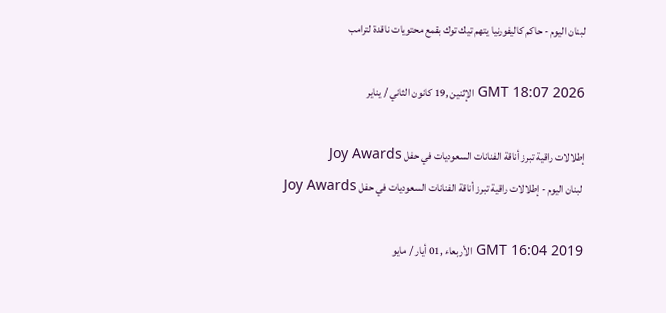لبنان اليوم - حاكم كاليفورنيا يتهم تيك توك بقمع محتويات ناقدة لترامب

GMT 18:07 2026 الإثنين ,19 كانون الثاني / يناير

إطلالات راقية تبرز أناقة الفنانات السعوديات في حفل Joy Awards
 لبنان اليوم - إطلالات راقية تبرز أناقة الفنانات السعوديات في حفل Joy Awards

GMT 16:04 2019 الأربعاء ,01 أيار / مايو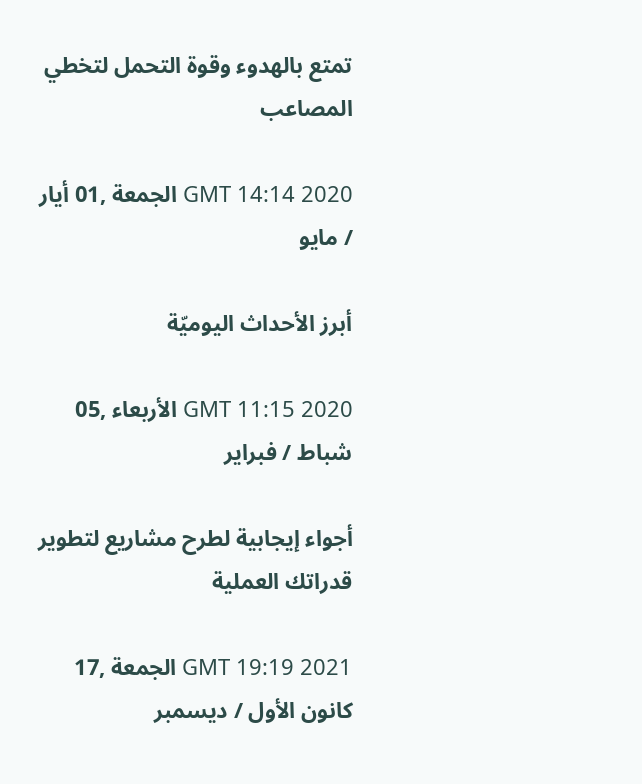تمتع بالهدوء وقوة التحمل لتخطي المصاعب

GMT 14:14 2020 الجمعة ,01 أيار / مايو

أبرز الأحداث اليوميّة

GMT 11:15 2020 الأربعاء ,05 شباط / فبراير

أجواء إيجابية لطرح مشاريع لتطوير قدراتك العملية

GMT 19:19 2021 الجمعة ,17 كانون الأول / ديسمبر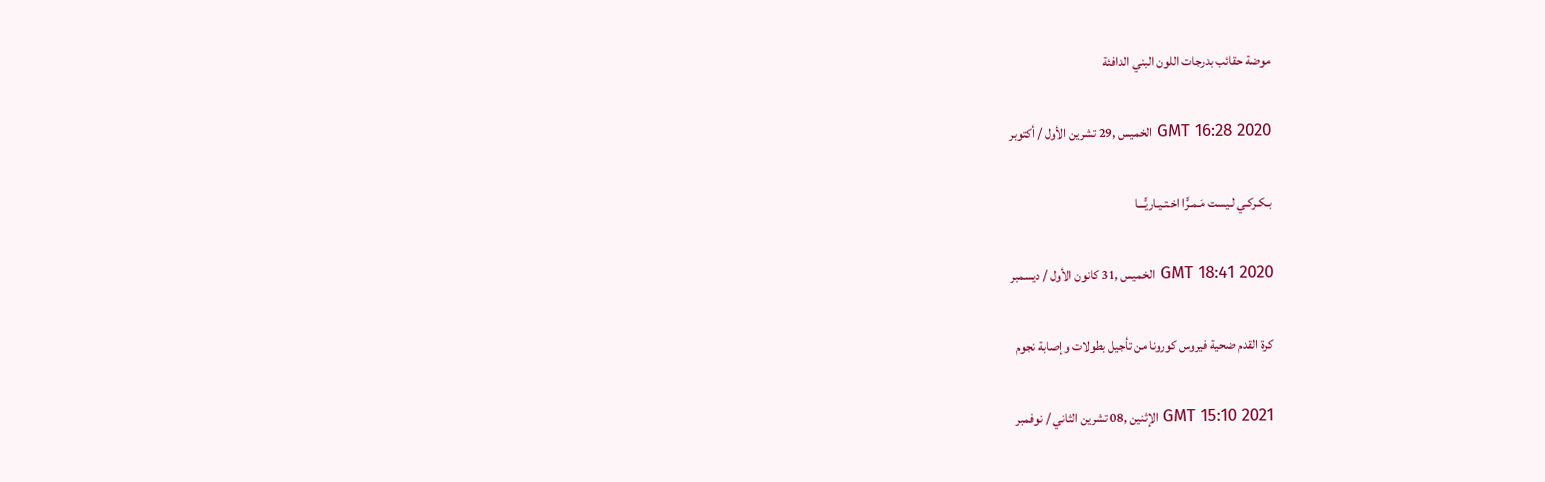موضة حقائب بدرجات اللون البني الدافئة

GMT 16:28 2020 الخميس ,29 تشرين الأول / أكتوبر

بـكـركـي لـيست مَـمـرًّا اخـتـيـاريًّـــا

GMT 18:41 2020 الخميس ,31 كانون الأول / ديسمبر

كرة القدم ضحية فيروس كورونا من تأجيل بطولات وإصابة نجوم

GMT 15:10 2021 الإثنين ,08 تشرين الثاني / نوفمبر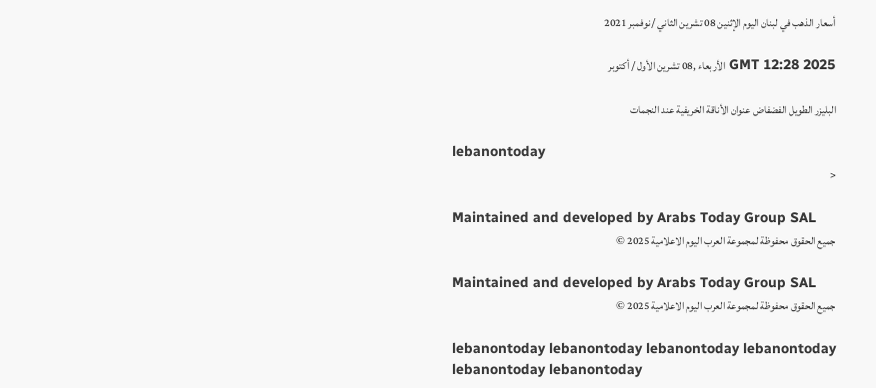أسعار الذهب في لبنان اليوم الإثنين 08 تشرين الثاني /نوفمبر 2021

GMT 12:28 2025 الأربعاء ,08 تشرين الأول / أكتوبر

البليزر الطويل الفضفاض عنوان الأناقة الخريفية عند النجمات

lebanontoday
<

Maintained and developed by Arabs Today Group SAL
جميع الحقوق محفوظة لمجموعة العرب اليوم الاعلامية 2025 ©

Maintained and developed by Arabs Today Group SAL
جميع الحقوق محفوظة لمجموعة العرب اليوم الاعلامية 2025 ©

lebanontoday lebanontoday lebanontoday lebanontoday
lebanontoday lebanontoday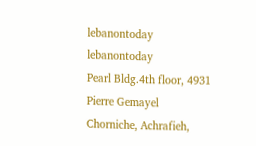lebanontoday
lebanontoday
Pearl Bldg.4th floor, 4931 Pierre Gemayel Chorniche, Achrafieh,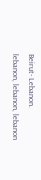Beirut- Lebanon.
lebanon, lebanon, lebanon